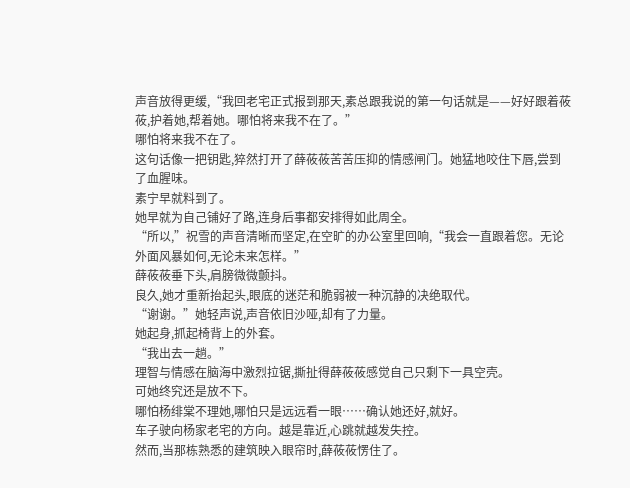声音放得更缓,“我回老宅正式报到那天,素总跟我说的第一句话就是——好好跟着莜莜,护着她,帮着她。哪怕将来我不在了。”
哪怕将来我不在了。
这句话像一把钥匙,猝然打开了薛莜莜苦苦压抑的情感闸门。她猛地咬住下唇,尝到了血腥味。
素宁早就料到了。
她早就为自己铺好了路,连身后事都安排得如此周全。
“所以,”祝雪的声音清晰而坚定,在空旷的办公室里回响,“我会一直跟着您。无论外面风暴如何,无论未来怎样。”
薛莜莜垂下头,肩膀微微颤抖。
良久,她才重新抬起头,眼底的迷茫和脆弱被一种沉静的决绝取代。
“谢谢。”她轻声说,声音依旧沙哑,却有了力量。
她起身,抓起椅背上的外套。
“我出去一趟。”
理智与情感在脑海中激烈拉锯,撕扯得薛莜莜感觉自己只剩下一具空壳。
可她终究还是放不下。
哪怕杨绯棠不理她,哪怕只是远远看一眼……确认她还好,就好。
车子驶向杨家老宅的方向。越是靠近,心跳就越发失控。
然而,当那栋熟悉的建筑映入眼帘时,薛莜莜愣住了。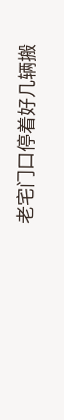老宅门口停着好几辆搬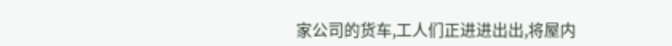家公司的货车,工人们正进进出出,将屋内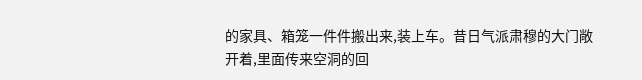的家具、箱笼一件件搬出来,装上车。昔日气派肃穆的大门敞开着,里面传来空洞的回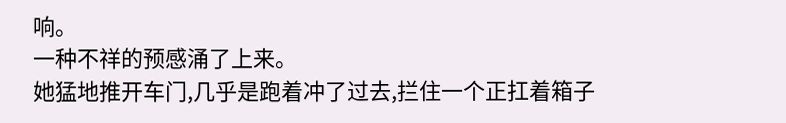响。
一种不祥的预感涌了上来。
她猛地推开车门,几乎是跑着冲了过去,拦住一个正扛着箱子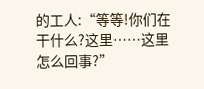的工人:“等等!你们在干什么?这里……这里怎么回事?”